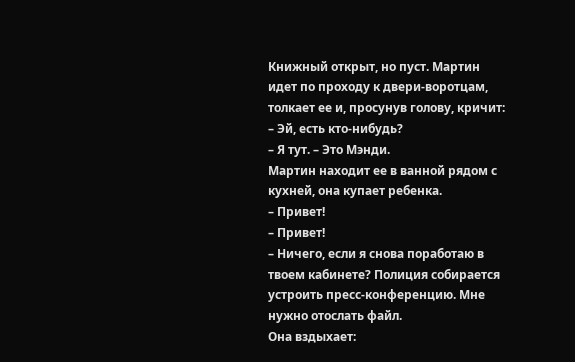Книжный открыт, но пуст. Мартин идет по проходу к двери-воротцам, толкает ее и, просунув голову, кричит:
– Эй, есть кто-нибудь?
– Я тут. – Это Мэнди.
Мартин находит ее в ванной рядом с кухней, она купает ребенка.
– Привет!
– Привет!
– Ничего, если я снова поработаю в твоем кабинете? Полиция собирается устроить пресс-конференцию. Мне нужно отослать файл.
Она вздыхает: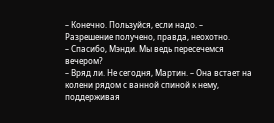– Конечно. Пользуйся, если надо. – Разрешение получено, правда, неохотно.
– Спасибо, Мэнди. Мы ведь пересечемся вечером?
– Вряд ли. Не сегодня, Мартин. – Она встает на колени рядом с ванной спиной к нему, поддерживая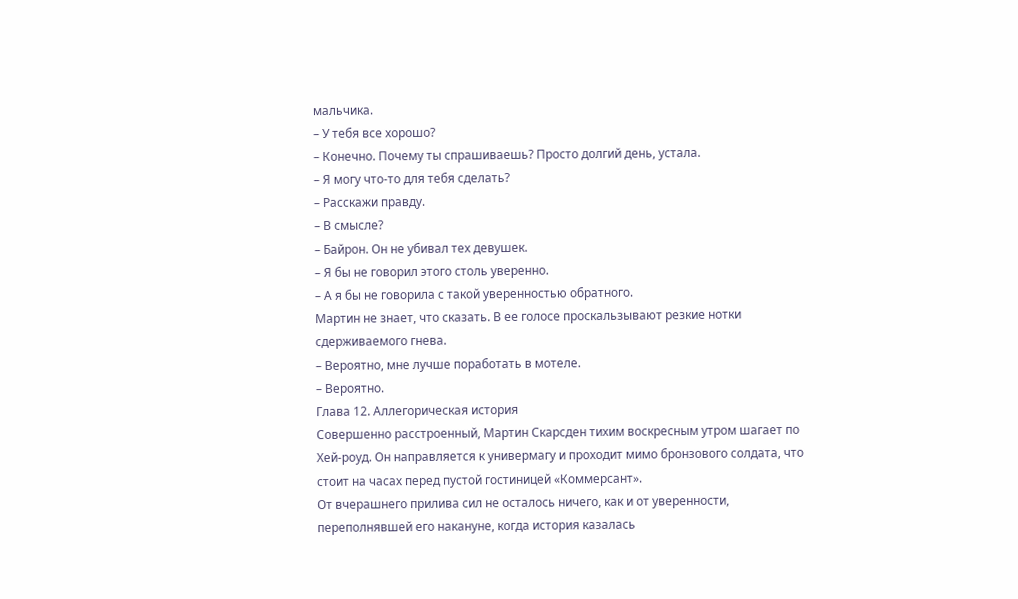мальчика.
– У тебя все хорошо?
– Конечно. Почему ты спрашиваешь? Просто долгий день, устала.
– Я могу что-то для тебя сделать?
– Расскажи правду.
– В смысле?
– Байрон. Он не убивал тех девушек.
– Я бы не говорил этого столь уверенно.
– А я бы не говорила с такой уверенностью обратного.
Мартин не знает, что сказать. В ее голосе проскальзывают резкие нотки сдерживаемого гнева.
– Вероятно, мне лучше поработать в мотеле.
– Вероятно.
Глава 12. Аллегорическая история
Совершенно расстроенный, Мартин Скарсден тихим воскресным утром шагает по Хей-роуд. Он направляется к универмагу и проходит мимо бронзового солдата, что стоит на часах перед пустой гостиницей «Коммерсант».
От вчерашнего прилива сил не осталось ничего, как и от уверенности, переполнявшей его накануне, когда история казалась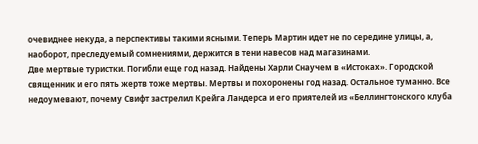очевиднее некуда, а перспективы такими ясными. Теперь Мартин идет не по середине улицы, а, наоборот, преследуемый сомнениями, держится в тени навесов над магазинами.
Две мертвые туристки. Погибли еще год назад. Найдены Харли Снаучем в «Истоках». Городской священник и его пять жертв тоже мертвы. Мертвы и похоронены год назад. Остальное туманно. Все недоумевают, почему Свифт застрелил Крейга Ландерса и его приятелей из «Беллингтонского клуба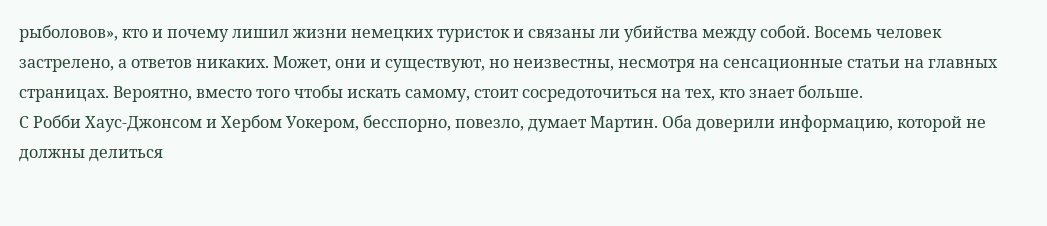рыболовов», кто и почему лишил жизни немецких туристок и связаны ли убийства между собой. Восемь человек застрелено, а ответов никаких. Может, они и существуют, но неизвестны, несмотря на сенсационные статьи на главных страницах. Вероятно, вместо того чтобы искать самому, стоит сосредоточиться на тех, кто знает больше.
С Робби Хаус-Джонсом и Хербом Уокером, бесспорно, повезло, думает Мартин. Оба доверили информацию, которой не должны делиться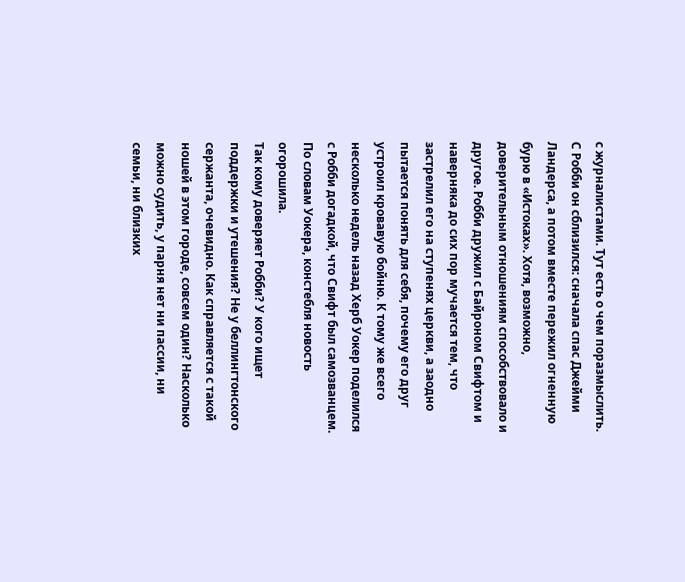с журналистами. Тут есть о чем поразмыслить. С Робби он сблизился: сначала спас Джейми Ландерса, а потом вместе пережил огненную бурю в «Истоках». Хотя, возможно, доверительным отношениям способствовало и другое. Робби дружил с Байроном Свифтом и наверняка до сих пор мучается тем, что застрелил его на ступенях церкви, а заодно пытается понять для себя, почему его друг устроил кровавую бойню. К тому же всего несколько недель назад Херб Уокер поделился с Робби догадкой, что Свифт был самозванцем. По словам Уокера, констебля новость огорошила.
Так кому доверяет Робби? У кого ищет поддержки и утешения? Не у беллингтонского сержанта, очевидно. Как справляется с такой ношей в этом городе, совсем один? Насколько можно судить, у парня нет ни пассии, ни семьи, ни близких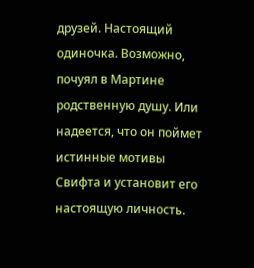друзей. Настоящий одиночка. Возможно, почуял в Мартине родственную душу. Или надеется, что он поймет истинные мотивы Свифта и установит его настоящую личность.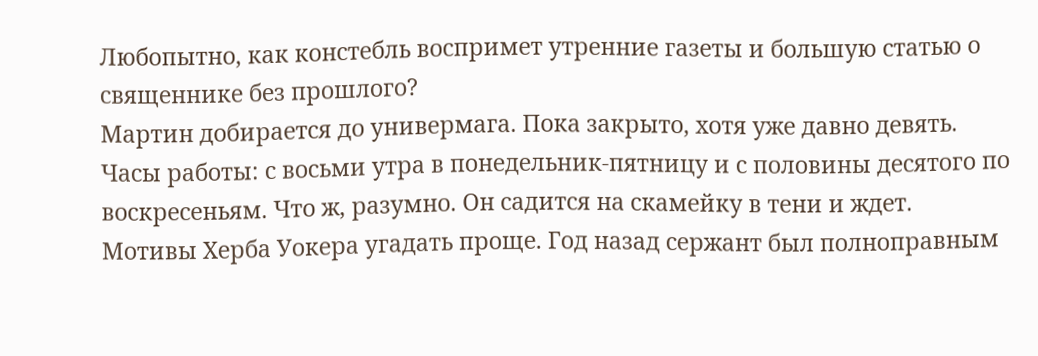Любопытно, как констебль воспримет утренние газеты и большую статью о священнике без прошлого?
Мартин добирается до универмага. Пока закрыто, хотя уже давно девять. Часы работы: с восьми утра в понедельник-пятницу и с половины десятого по воскресеньям. Что ж, разумно. Он садится на скамейку в тени и ждет.
Мотивы Херба Уокера угадать проще. Год назад сержант был полноправным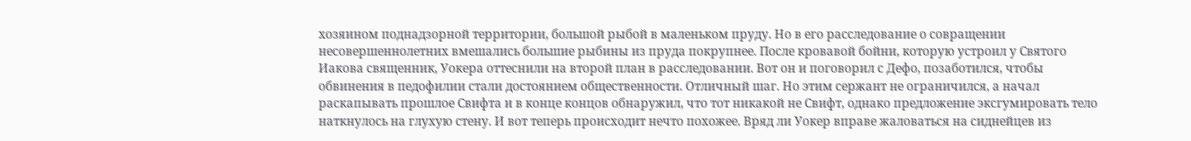хозяином поднадзорной территории, большой рыбой в маленьком пруду. Но в его расследование о совращении несовершеннолетних вмешались большие рыбины из пруда покрупнее. После кровавой бойни, которую устроил у Святого Иакова священник, Уокера оттеснили на второй план в расследовании. Вот он и поговорил с Дефо, позаботился, чтобы обвинения в педофилии стали достоянием общественности. Отличный шаг. Но этим сержант не ограничился, а начал раскапывать прошлое Свифта и в конце концов обнаружил, что тот никакой не Свифт, однако предложение эксгумировать тело наткнулось на глухую стену. И вот теперь происходит нечто похожее. Вряд ли Уокер вправе жаловаться на сиднейцев из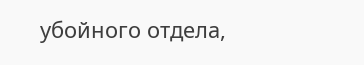убойного отдела,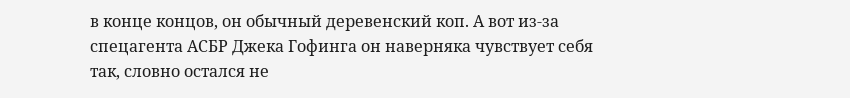в конце концов, он обычный деревенский коп. А вот из-за спецагента АСБР Джека Гофинга он наверняка чувствует себя так, словно остался не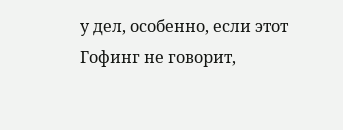у дел, особенно, если этот Гофинг не говорит,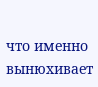что именно вынюхивает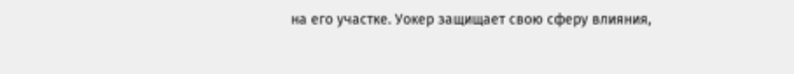на его участке. Уокер защищает свою сферу влияния,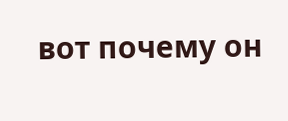вот почему он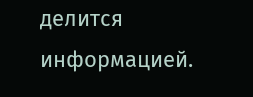делится информацией.